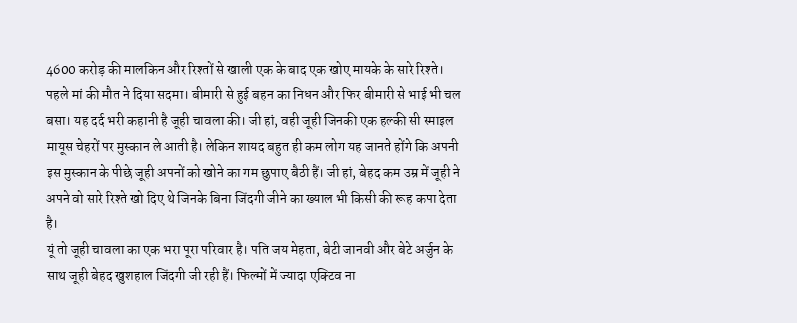4600 करोड़ की मालकिन और रिश्तों से खाली एक के बाद एक खोए मायके के सारे रिश्ते। पहले मां की मौत ने दिया सदमा। बीमारी से हुई बहन का निधन और फिर बीमारी से भाई भी चल बसा। यह दर्द भरी कहानी है जूही चावला की। जी हां, वही जूही जिनकी एक हल्की सी स्माइल मायूस चेहरों पर मुस्कान ले आती है। लेकिन शायद बहुत ही कम लोग यह जानते होंगे कि अपनी इस मुस्कान के पीछे जूही अपनों को खोने का गम छुपाए बैठी हैं। जी हां, बेहद कम उम्र में जूही ने अपने वो सारे रिश्ते खो दिए थे जिनके बिना जिंदगी जीने का ख्याल भी किसी की रूह कपा देता है।
यूं तो जूही चावला का एक भरा पूरा परिवार है। पति जय मेहता, बेटी जानवी और बेटे अर्जुन के साथ जूही बेहद खुशहाल जिंदगी जी रही हैं। फिल्मों में ज्यादा एक्टिव ना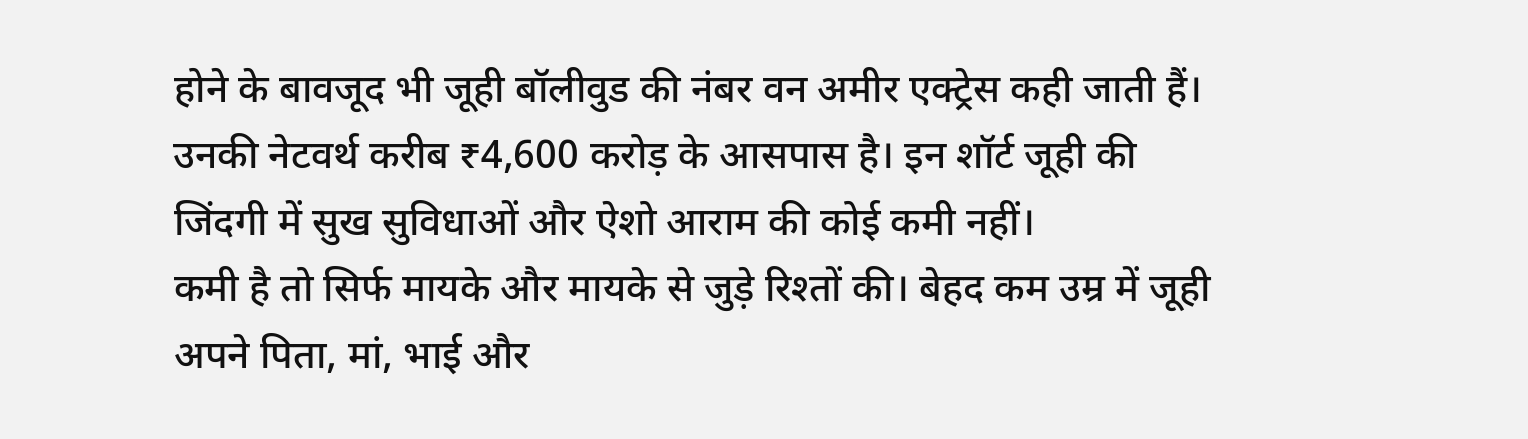होने के बावजूद भी जूही बॉलीवुड की नंबर वन अमीर एक्ट्रेस कही जाती हैं। उनकी नेटवर्थ करीब ₹4,600 करोड़ के आसपास है। इन शॉर्ट जूही की जिंदगी में सुख सुविधाओं और ऐशो आराम की कोई कमी नहीं।
कमी है तो सिर्फ मायके और मायके से जुड़े रिश्तों की। बेहद कम उम्र में जूही अपने पिता, मां, भाई और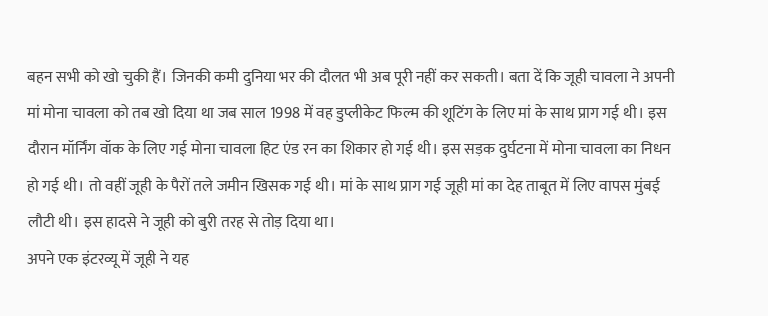बहन सभी को खो चुकी हैं। जिनकी कमी दुनिया भर की दौलत भी अब पूरी नहीं कर सकती। बता दें कि जूही चावला ने अपनी मां मोना चावला को तब खो दिया था जब साल 1998 में वह डुप्लीकेट फिल्म की शूटिंग के लिए मां के साथ प्राग गई थी। इस दौरान मॉर्निंग वॉक के लिए गई मोना चावला हिट एंड रन का शिकार हो गई थी। इस सड़क दुर्घटना में मोना चावला का निधन हो गई थी। तो वहीं जूही के पैरों तले जमीन खिसक गई थी। मां के साथ प्राग गई जूही मां का देह ताबूत में लिए वापस मुंबई लौटी थी। इस हादसे ने जूही को बुरी तरह से तोड़ दिया था।
अपने एक इंटरव्यू में जूही ने यह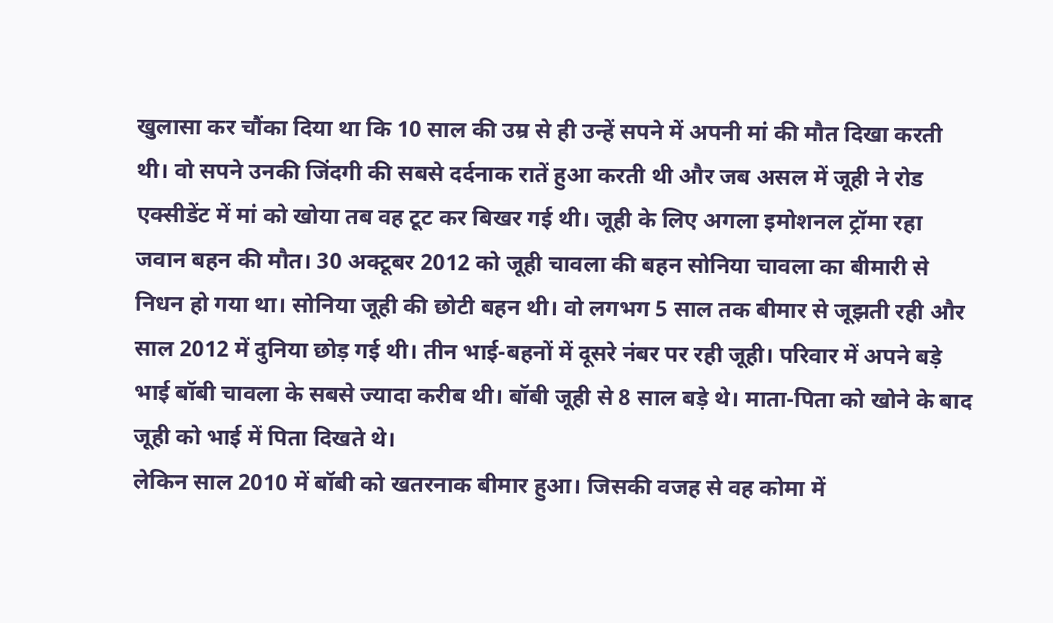खुलासा कर चौंका दिया था कि 10 साल की उम्र से ही उन्हें सपने में अपनी मां की मौत दिखा करती थी। वो सपने उनकी जिंदगी की सबसे दर्दनाक रातें हुआ करती थी और जब असल में जूही ने रोड एक्सीडेंट में मां को खोया तब वह टूट कर बिखर गई थी। जूही के लिए अगला इमोशनल ट्रॉमा रहा जवान बहन की मौत। 30 अक्टूबर 2012 को जूही चावला की बहन सोनिया चावला का बीमारी से निधन हो गया था। सोनिया जूही की छोटी बहन थी। वो लगभग 5 साल तक बीमार से जूझती रही और साल 2012 में दुनिया छोड़ गई थी। तीन भाई-बहनों में दूसरे नंबर पर रही जूही। परिवार में अपने बड़े भाई बॉबी चावला के सबसे ज्यादा करीब थी। बॉबी जूही से 8 साल बड़े थे। माता-पिता को खोने के बाद जूही को भाई में पिता दिखते थे।
लेकिन साल 2010 में बॉबी को खतरनाक बीमार हुआ। जिसकी वजह से वह कोमा में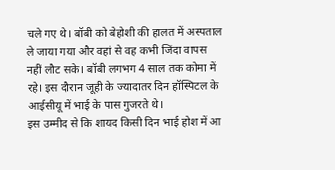चले गए थे। बॉबी को बेहोशी की हालत में अस्पताल ले जाया गया और वहां से वह कभी जिंदा वापस नहीं लौट सके। बॉबी लगभग 4 साल तक कोमा में रहे। इस दौरान जूही के ज्यादातर दिन हॉस्पिटल के आईसीयू में भाई के पास गुजरते थे।
इस उम्मीद से कि शायद किसी दिन भाई होश में आ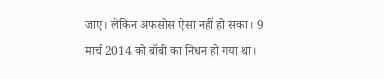जाए। लेकिन अफसोस ऐसा नहीं हो सका। 9 मार्च 2014 को बॉबी का निधन हो गया था।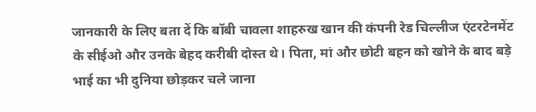जानकारी के लिए बता दें कि बॉबी चावला शाहरुख खान की कंपनी रेड चिल्लीज एंटरटेनमेंट के सीईओ और उनके बेहद करीबी दोस्त थे। पिता, मां और छोटी बहन को खोने के बाद बड़े भाई का भी दुनिया छोड़कर चले जाना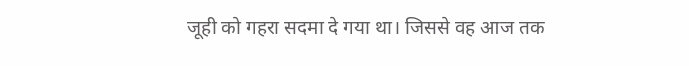जूही को गहरा सदमा दे गया था। जिससे वह आज तक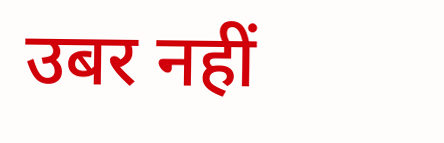उबर नहीं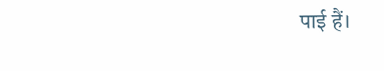पाई हैं।